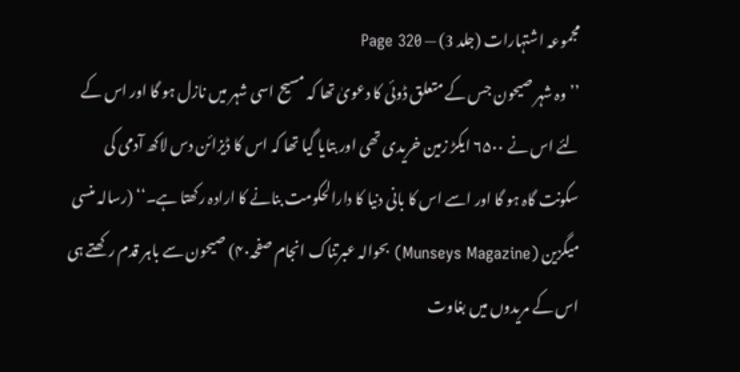مجموعہ اشتہارات (جلد 3) — Page 320
’’وہ شہر صیحون جس کے متعلق ڈوئی کا دعویٰ تھا کہ مسیح اسی شہر میں نازل ہو گا اور اس کے لئے اس نے ۶۵۰۰ ایکڑ زمین خریدی تھی اور بتایا گیا تھا کہ اس کا ڈیزائن دس لاکھ آدمی کی سکونت گاہ ہو گا اور اسے اس کا بانی دنیا کا دارالحکومت بنانے کا ارادہ رکھتا ہے۔‘‘ (رسالہ منسی میگزین (Munseys Magazine) بحوالہ عبرتناک انجام صفحہ۴۰) صیحون سے باہر قدم رکھتے ہی اس کے مریدوں میں بغاوت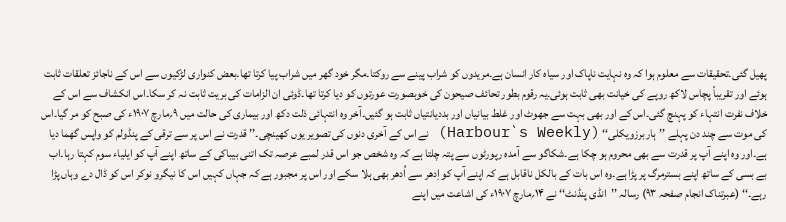پھیل گئی۔تحقیقات سے معلوم ہوا کہ وہ نہایت ناپاک اور سیاہ کار انسان ہے۔مریدوں کو شراب پینے سے روکتا۔مگر خود گھر میں شراب پیا کرتا تھا۔بعض کنواری لڑکیوں سے اس کے ناجائز تعلقات ثابت ہوئے اور تقریباً پچاس لاکھ روپے کی خیانت بھی ثابت ہوئی۔یہ رقوم بطور تحائف صیحون کی خوبصورت عورتوں کو دیا کرتا تھا۔ڈوئی ان الزامات کی بریت ثابت نہ کر سکا۔اس انکشاف سے اس کے خلاف نفرت انتہاء کو پہنچ گئی۔اس کے اور بھی بہت سے جھوٹ اور غلط بیانیاں اور بددیانتیاں ثابت ہو گئیں۔آخر وہ انتہائی ذلت دکھ اور بیماری کی حالت میں ۹؍مارچ ۱۹۰۷ء کی صبح کو مر گیا۔اس کی موت سے چند دن پہلے ’’ہاربرزویکلی‘‘ (Harbour`s Weekly) نے اس کے آخری دنوں کی تصویر یوں کھینچی۔’’ قدرت نے اس پر سے ترقی کے پنڈولم کو واپس گھما دیا ہے۔اور وہ اپنے آپ پر قدرت سے بھی محروم ہو چکا ہے۔شکاگو سے آمدہ رپورٹوں سے پتہ چلتا ہے کہ وہ شخص جو اس قدر لمبے عرصہ تک اتنی بیباکی کے ساتھ اپنے آپ کو ایلیاء سوم کہتا رہا۔اب بے بسی کے ساتھ اپنے بسترمرگ پر پڑا ہے۔وہ اس بات کے بالکل ناقابل ہے کہ اپنے آپ کو اِدھر سے اُدھر بھی ہلا سکے اور اس پر مجبور ہے کہ جہاں کہیں اس کا نیگرو نوکر اس کو ڈال دے وہاں پڑا رہے۔‘‘ (عبرتناک انجام صفحہ ۹۳) رسالہ ’’انڈی پنڈنٹ‘‘ نے ۱۴؍مارچ ۱۹۰۷ء کی اشاعت میں اپنے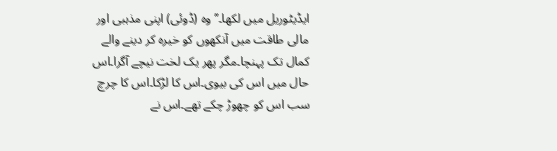ایڈیٹوریل میں لکھا۔’’ وہ (ڈوئی) اپنی مذہبی اور مالی طاقت میں آنکھوں کو خیرہ کر دینے والے کمال تک پہنچا۔مگر پھر یک لخت نیچے آگرا۔اس حال میں اس کی بیوی۔اس کا لڑکا۔اس کا چرچ سب اس کو چھوڑ چکے تھے۔اس نے